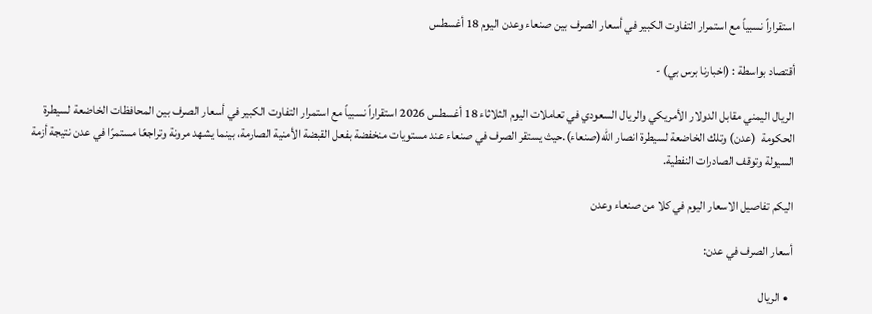استقراراً نسبياً مع استمرار التفاوت الكبير في أسعار الصرف بين صنعاء وعدن اليوم 18 أغسطس

أقتصاد بواسطة : (اخبارنا برس بي) -

الريال اليمني مقابل الدولار الأمريكي والريال السعودي في تعاملات اليوم الثلاثاء 18 أغسطس 2026 استقراراً نسبياً مع استمرار التفاوت الكبير في أسعار الصرف بين المحافظات الخاضعة لسيطرة الحكومة  (عدن) وتلك الخاضعة لسيطرة انصار الله(صنعاء).حيث يستقر الصرف في صنعاء عند مستويات منخفضة بفعل القبضة الأمنية الصارمة، بينما يشهد مرونة وتراجعًا مستمرًا في عدن نتيجة أزمة السيولة وتوقف الصادرات النفطية.

اليكم تفاصيل الاسعار اليوم في كلا من صنعاء وعدن

أسعار الصرف في عدن:

  • الريال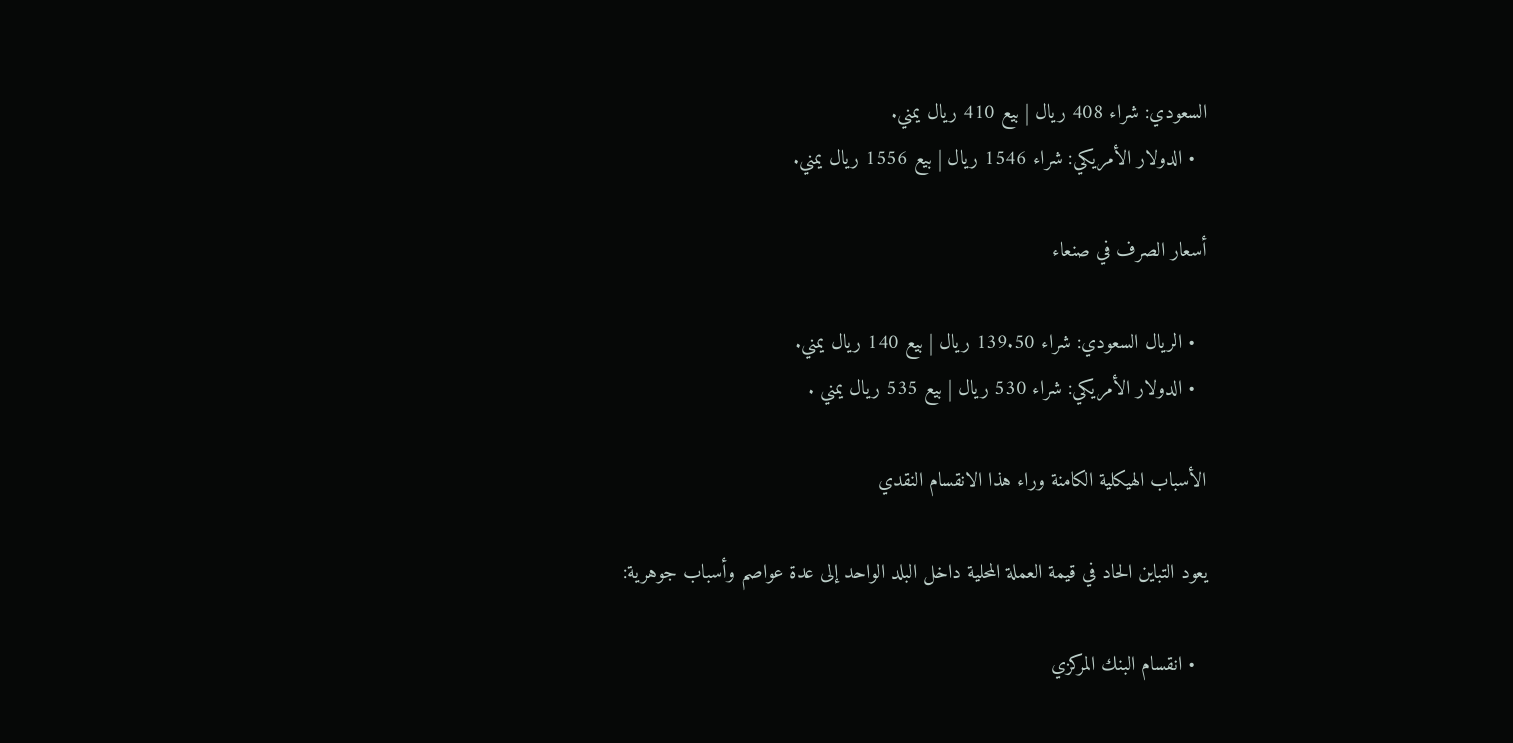السعودي: شراء 408 ريال | بيع 410 ريال يمني.
  • الدولار الأمريكي: شراء 1546 ريال | بيع 1556 ريال يمني.

أسعار الصرف في صنعاء

  • الريال السعودي: شراء 139.50 ريال | بيع 140 ريال يمني.
  • الدولار الأمريكي: شراء 530 ريال | بيع 535 ريال يمني .

الأسباب الهيكلية الكامنة وراء هذا الانقسام النقدي

يعود التباين الحاد في قيمة العملة المحلية داخل البلد الواحد إلى عدة عواصم وأسباب جوهرية:

  • انقسام البنك المركزي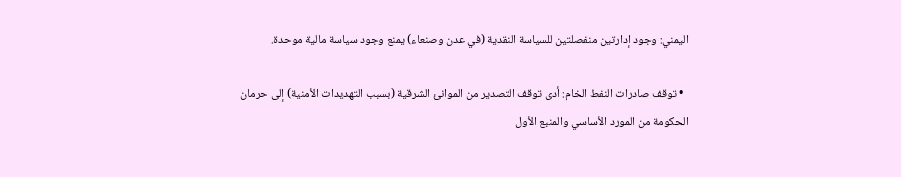اليمني: وجود إدارتين منفصلتين للسياسة النقدية (في عدن وصنعاء) يمنع وجود سياسة مالية موحدة.

  • توقف صادرات النفط الخام: أدى توقف التصدير من الموانئ الشرقية (بسبب التهديدات الأمنية) إلى حرمان الحكومة من المورد الأساسي والمنبع الأول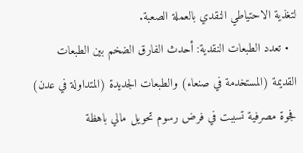لتغذية الاحتياطي النقدي بالعملة الصعبة.
  • تعدد الطبعات النقدية: أحدث الفارق الضخم بين الطبعات القديمة (المستخدمة في صنعاء) والطبعات الجديدة (المتداولة في عدن) فجوة مصرفية تسببت في فرض رسوم تحويل مالي باهظة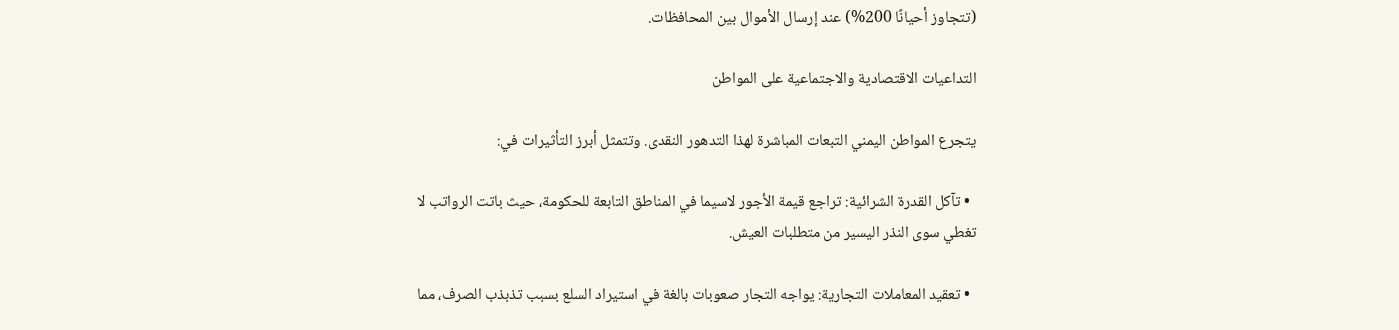(تتجاوز أحيانًا 200%) عند إرسال الأموال بين المحافظات.

التداعيات الاقتصادية والاجتماعية على المواطن

يتجرع المواطن اليمني التبعات المباشرة لهذا التدهور النقدى. وتتمثل أبرز التأثيرات في:

  • تآكل القدرة الشرائية: تراجع قيمة الأجور لاسيما في المناطق التابعة للحكومة، حيث باتت الرواتب لا تغطي سوى النذر اليسير من متطلبات العيش.

  • تعقيد المعاملات التجارية: يواجه التجار صعوبات بالغة في استيراد السلع بسبب تذبذب الصرف، مما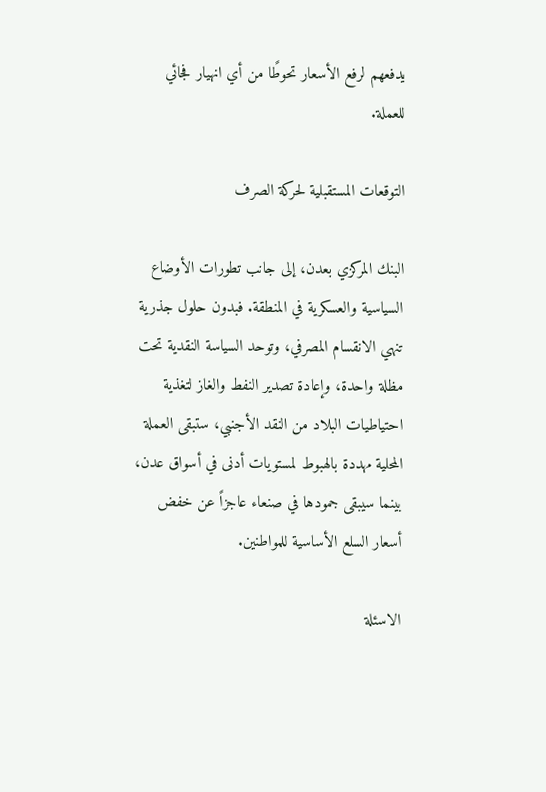يدفعهم لرفع الأسعار تحوطًا من أي انهيار فجائي للعملة.

التوقعات المستقبلية لحركة الصرف

البنك المركزي بعدن، إلى جانب تطورات الأوضاع السياسية والعسكرية في المنطقة. فبدون حلول جذرية تنهي الانقسام المصرفي، وتوحد السياسة النقدية تحت مظلة واحدة، وإعادة تصدير النفط والغاز لتغذية احتياطيات البلاد من النقد الأجنبي، ستبقى العملة المحلية مهددة بالهبوط لمستويات أدنى في أسواق عدن، بينما سيبقى جمودها في صنعاء عاجزاً عن خفض أسعار السلع الأساسية للمواطنين.

الاسئلة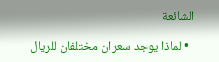الشائعة

  • لماذا يوجد سعران مختلفان للريال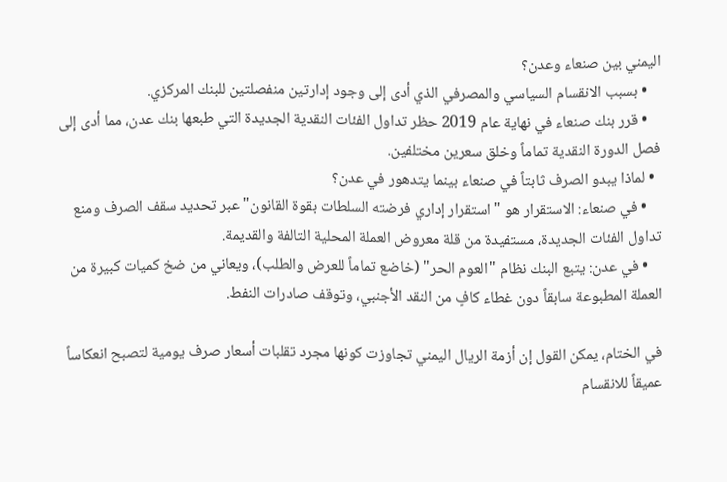اليمني بين صنعاء وعدن؟
    • بسبب الانقسام السياسي والمصرفي الذي أدى إلى وجود إدارتين منفصلتين للبنك المركزي.
    • قرر بنك صنعاء في نهاية عام 2019 حظر تداول الفئات النقدية الجديدة التي طبعها بنك عدن، مما أدى إلى فصل الدورة النقدية تماماً وخلق سعرين مختلفين.
  • لماذا يبدو الصرف ثابتاً في صنعاء بينما يتدهور في عدن؟
    • في صنعاء: الاستقرار هو "استقرار إداري فرضته السلطات بقوة القانون" عبر تحديد سقف الصرف ومنع تداول الفئات الجديدة، مستفيدة من قلة معروض العملة المحلية التالفة والقديمة.
    • في عدن: يتبع البنك نظام "العوم الحر" (خاضع تماماً للعرض والطلب)، ويعاني من ضخ كميات كبيرة من العملة المطبوعة سابقاً دون غطاء كافٍ من النقد الأجنبي، وتوقف صادرات النفط.

في الختام، يمكن القول إن أزمة الريال اليمني تجاوزت كونها مجرد تقلبات أسعار صرف يومية لتصبح انعكاساً عميقاً للانقسام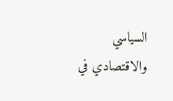السياسي والاقتصادي في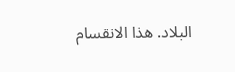البلاد. هذا الانقسام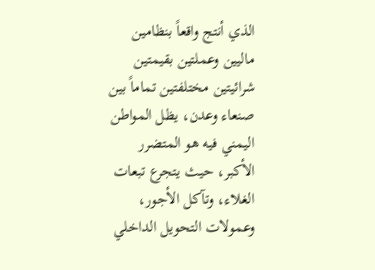الذي أنتج واقعاً بنظامين ماليين وعملتين بقيمتين شرائيتين مختلفتين تماماً بين صنعاء وعدن، يظل المواطن اليمني فيه هو المتضرر الأكبر، حيث يتجرع تبعات الغلاء، وتآكل الأجور، وعمولات التحويل الداخلي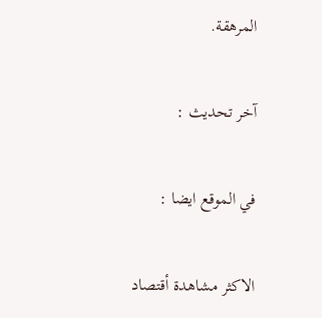المرهقة.

آخر تحديث :

في الموقع ايضا :

الاكثر مشاهدة أقتصاد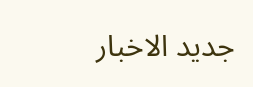جديد الاخبار